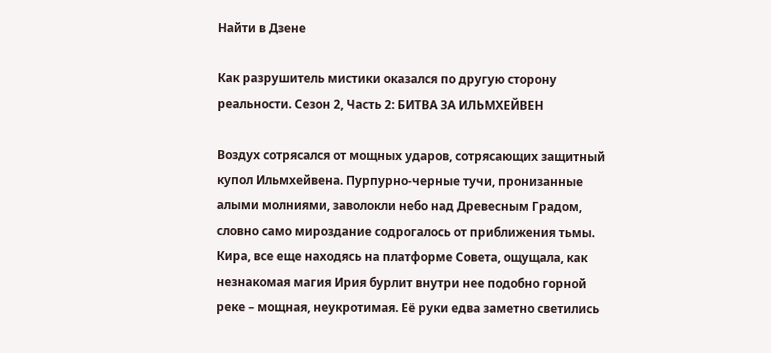Найти в Дзене

Как разрушитель мистики оказался по другую сторону реальности. Сезон 2, Часть 2: БИТВА ЗА ИЛЬМХЕЙВЕН

Воздух сотрясался от мощных ударов, сотрясающих защитный купол Ильмхейвена. Пурпурно-черные тучи, пронизанные алыми молниями, заволокли небо над Древесным Градом, словно само мироздание содрогалось от приближения тьмы. Кира, все еще находясь на платформе Совета, ощущала, как незнакомая магия Ирия бурлит внутри нее подобно горной реке – мощная, неукротимая. Её руки едва заметно светились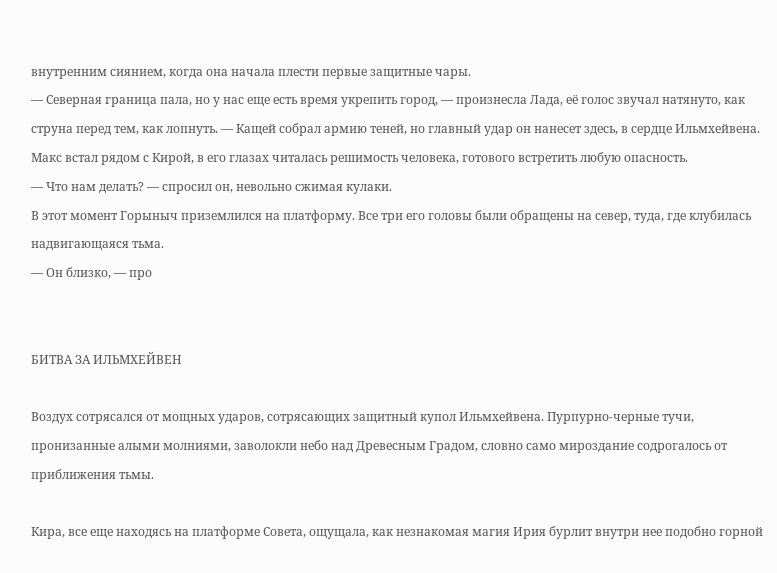внутренним сиянием, когда она начала плести первые защитные чары.
— Северная граница пала, но у нас еще есть время укрепить город, — произнесла Лада, её голос звучал натянуто, как струна перед тем, как лопнуть. — Кащей собрал армию теней, но главный удар он нанесет здесь, в сердце Ильмхейвена.
Макс встал рядом с Кирой, в его глазах читалась решимость человека, готового встретить любую опасность.
— Что нам делать? — спросил он, невольно сжимая кулаки.
В этот момент Горыныч приземлился на платформу. Все три его головы были обращены на север, туда, где клубилась надвигающаяся тьма.
— Он близко, — про


БИТВА ЗА ИЛЬМХЕЙВЕН

Воздух сотрясался от мощных ударов, сотрясающих защитный купол Ильмхейвена. Пурпурно-черные тучи, пронизанные алыми молниями, заволокли небо над Древесным Градом, словно само мироздание содрогалось от приближения тьмы.

Кира, все еще находясь на платформе Совета, ощущала, как незнакомая магия Ирия бурлит внутри нее подобно горной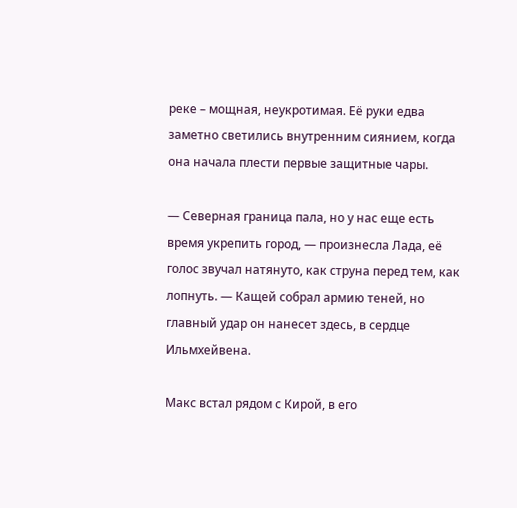реке – мощная, неукротимая. Её руки едва заметно светились внутренним сиянием, когда она начала плести первые защитные чары.

— Северная граница пала, но у нас еще есть время укрепить город, — произнесла Лада, её голос звучал натянуто, как струна перед тем, как лопнуть. — Кащей собрал армию теней, но главный удар он нанесет здесь, в сердце Ильмхейвена.

Макс встал рядом с Кирой, в его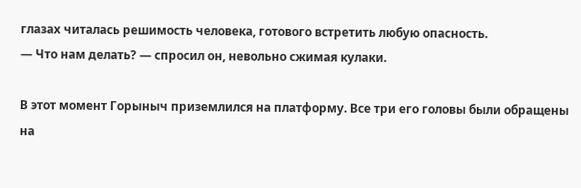глазах читалась решимость человека, готового встретить любую опасность.
— Что нам делать? — спросил он, невольно сжимая кулаки.

В этот момент Горыныч приземлился на платформу. Все три его головы были обращены на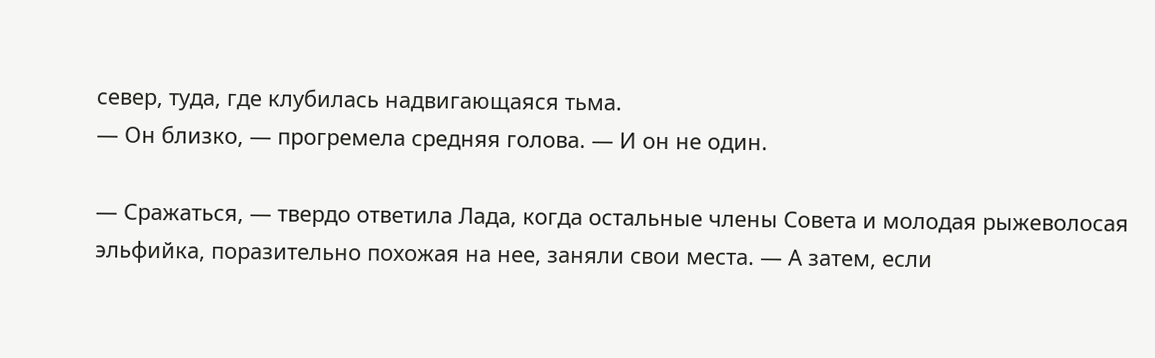север, туда, где клубилась надвигающаяся тьма.
— Он близко, — прогремела средняя голова. — И он не один.

— Сражаться, — твердо ответила Лада, когда остальные члены Совета и молодая рыжеволосая эльфийка, поразительно похожая на нее, заняли свои места. — А затем, если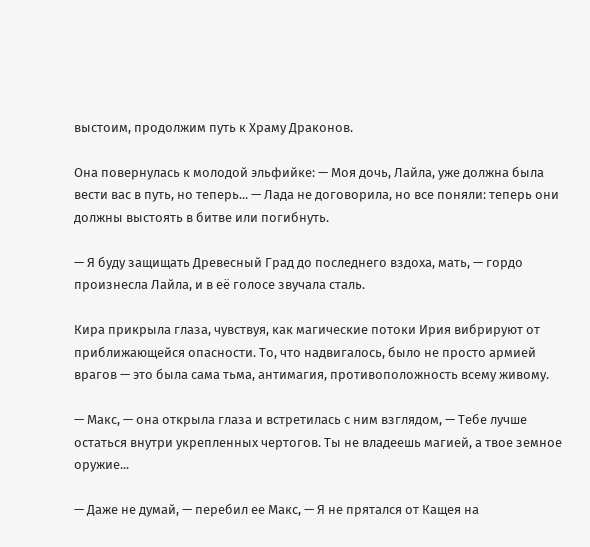выстоим, продолжим путь к Храму Драконов.

Она повернулась к молодой эльфийке: — Моя дочь, Лайла, уже должна была вести вас в путь, но теперь... — Лада не договорила, но все поняли: теперь они должны выстоять в битве или погибнуть.

— Я буду защищать Древесный Град до последнего вздоха, мать, — гордо произнесла Лайла, и в её голосе звучала сталь.

Кира прикрыла глаза, чувствуя, как магические потоки Ирия вибрируют от приближающейся опасности. То, что надвигалось, было не просто армией врагов — это была сама тьма, антимагия, противоположность всему живому.

— Макс, — она открыла глаза и встретилась с ним взглядом, — Тебе лучше остаться внутри укрепленных чертогов. Ты не владеешь магией, а твое земное оружие...

— Даже не думай, — перебил ее Макс, — Я не прятался от Кащея на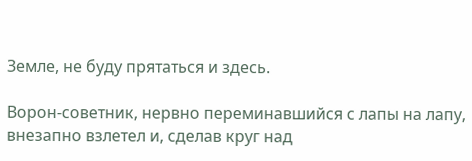Земле, не буду прятаться и здесь.

Ворон-советник, нервно переминавшийся с лапы на лапу, внезапно взлетел и, сделав круг над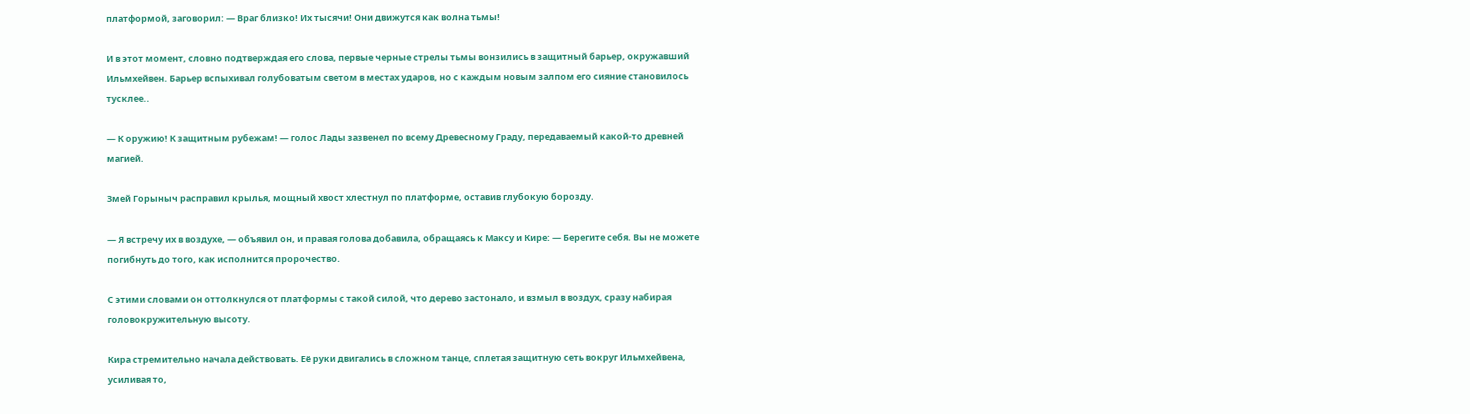платформой, заговорил: — Враг близко! Их тысячи! Они движутся как волна тьмы!

И в этот момент, словно подтверждая его слова, первые черные стрелы тьмы вонзились в защитный барьер, окружавший Ильмхейвен. Барьер вспыхивал голубоватым светом в местах ударов, но с каждым новым залпом его сияние становилось тусклее..

— К оружию! К защитным рубежам! — голос Лады зазвенел по всему Древесному Граду, передаваемый какой-то древней магией.

Змей Горыныч расправил крылья, мощный хвост хлестнул по платформе, оставив глубокую борозду.

— Я встречу их в воздухе, — объявил он, и правая голова добавила, обращаясь к Максу и Кире: — Берегите себя. Вы не можете погибнуть до того, как исполнится пророчество.

С этими словами он оттолкнулся от платформы с такой силой, что дерево застонало, и взмыл в воздух, сразу набирая головокружительную высоту.

Кира стремительно начала действовать. Её руки двигались в сложном танце, сплетая защитную сеть вокруг Ильмхейвена, усиливая то,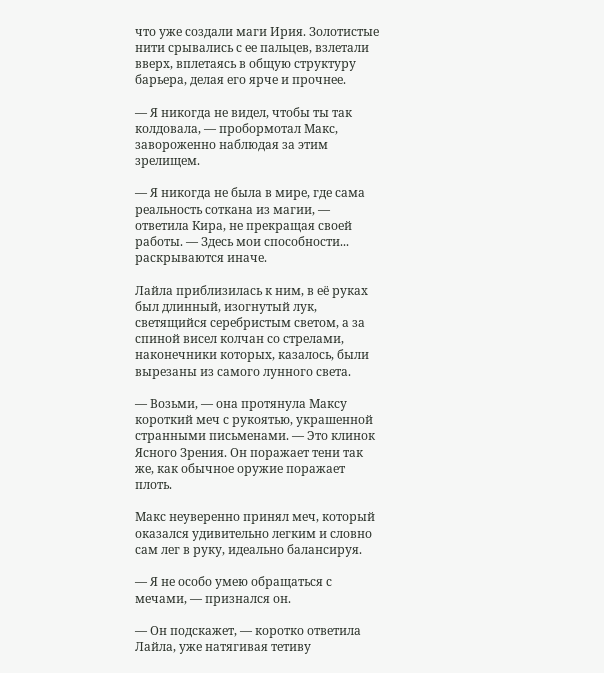что уже создали маги Ирия. Золотистые нити срывались с ее пальцев, взлетали вверх, вплетаясь в общую структуру барьера, делая его ярче и прочнее.

— Я никогда не видел, чтобы ты так колдовала, — пробормотал Макс, завороженно наблюдая за этим зрелищем.

— Я никогда не была в мире, где сама реальность соткана из магии, — ответила Кира, не прекращая своей работы. — Здесь мои способности... раскрываются иначе.

Лайла приблизилась к ним, в её руках был длинный, изогнутый лук, светящийся серебристым светом, а за спиной висел колчан со стрелами, наконечники которых, казалось, были вырезаны из самого лунного света.

— Возьми, — она протянула Максу короткий меч с рукоятью, украшенной странными письменами. — Это клинок Ясного Зрения. Он поражает тени так же, как обычное оружие поражает плоть.

Макс неуверенно принял меч, который оказался удивительно легким и словно сам лег в руку, идеально балансируя.

— Я не особо умею обращаться с мечами, — признался он.

— Он подскажет, — коротко ответила Лайла, уже натягивая тетиву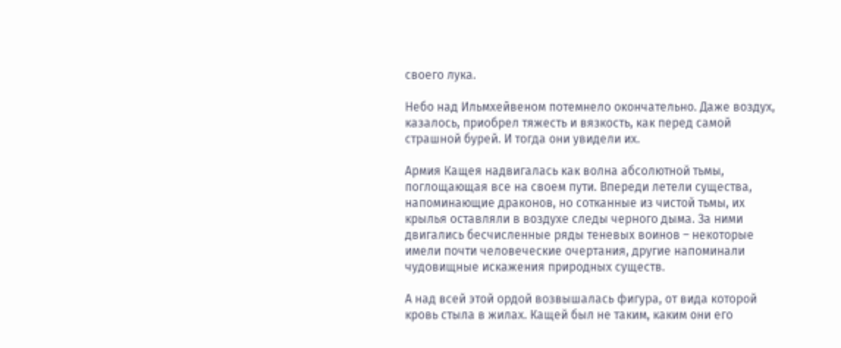своего лука.

Небо над Ильмхейвеном потемнело окончательно. Даже воздух, казалось, приобрел тяжесть и вязкость, как перед самой страшной бурей. И тогда они увидели их.

Армия Кащея надвигалась как волна абсолютной тьмы, поглощающая все на своем пути. Впереди летели существа, напоминающие драконов, но сотканные из чистой тьмы, их крылья оставляли в воздухе следы черного дыма. За ними двигались бесчисленные ряды теневых воинов – некоторые имели почти человеческие очертания, другие напоминали чудовищные искажения природных существ.

А над всей этой ордой возвышалась фигура, от вида которой кровь стыла в жилах. Кащей был не таким, каким они его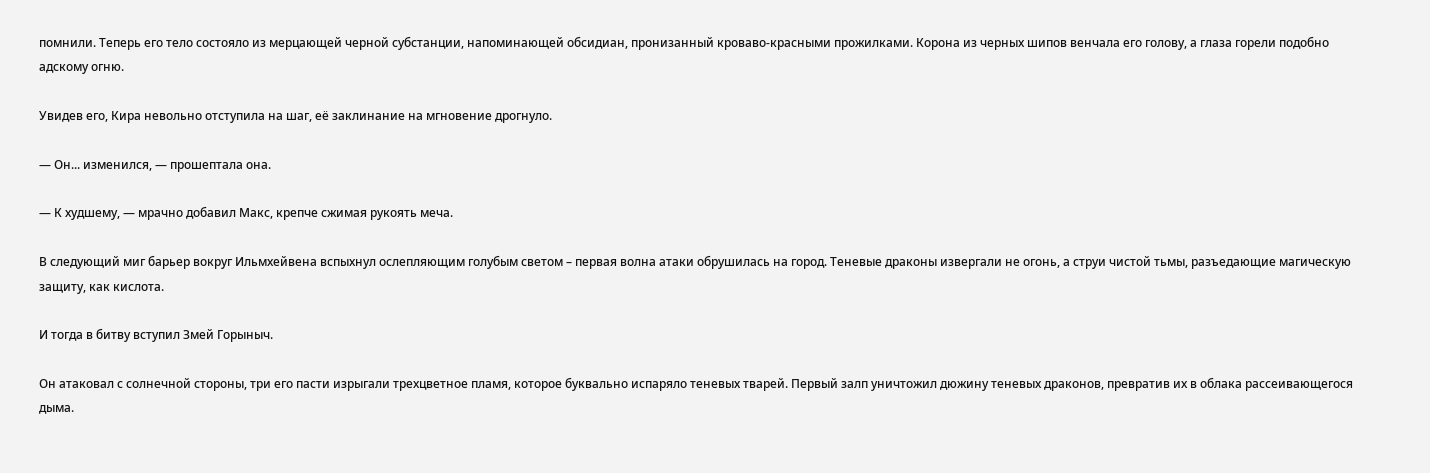помнили. Теперь его тело состояло из мерцающей черной субстанции, напоминающей обсидиан, пронизанный кроваво-красными прожилками. Корона из черных шипов венчала его голову, а глаза горели подобно адскому огню.

Увидев его, Кира невольно отступила на шаг, её заклинание на мгновение дрогнуло.

— Он... изменился, — прошептала она.

— К худшему, — мрачно добавил Макс, крепче сжимая рукоять меча.

В следующий миг барьер вокруг Ильмхейвена вспыхнул ослепляющим голубым светом – первая волна атаки обрушилась на город. Теневые драконы извергали не огонь, а струи чистой тьмы, разъедающие магическую защиту, как кислота.

И тогда в битву вступил Змей Горыныч.

Он атаковал с солнечной стороны, три его пасти изрыгали трехцветное пламя, которое буквально испаряло теневых тварей. Первый залп уничтожил дюжину теневых драконов, превратив их в облака рассеивающегося дыма.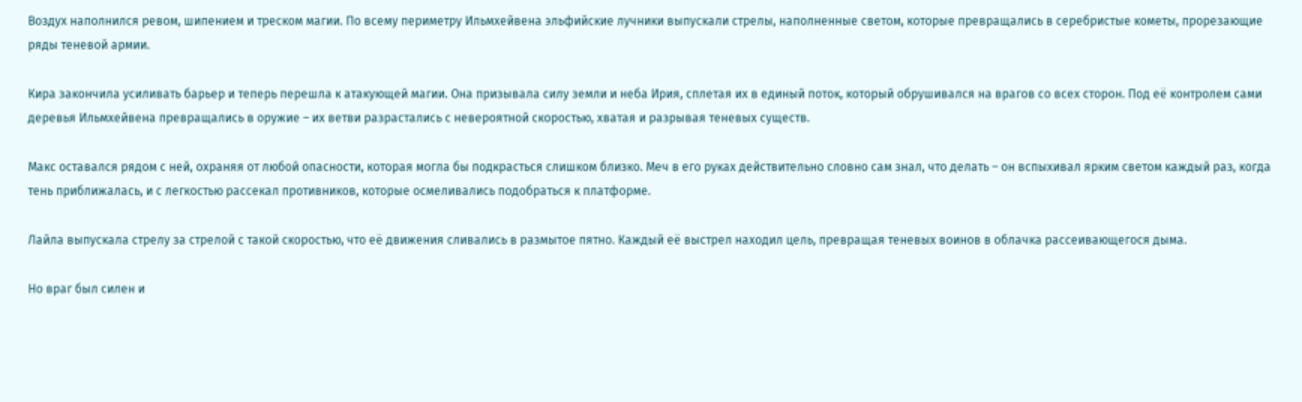Воздух наполнился ревом, шипением и треском магии. По всему периметру Ильмхейвена эльфийские лучники выпускали стрелы, наполненные светом, которые превращались в серебристые кометы, прорезающие ряды теневой армии.

Кира закончила усиливать барьер и теперь перешла к атакующей магии. Она призывала силу земли и неба Ирия, сплетая их в единый поток, который обрушивался на врагов со всех сторон. Под её контролем сами деревья Ильмхейвена превращались в оружие – их ветви разрастались с невероятной скоростью, хватая и разрывая теневых существ.

Макс оставался рядом с ней, охраняя от любой опасности, которая могла бы подкрасться слишком близко. Меч в его руках действительно словно сам знал, что делать – он вспыхивал ярким светом каждый раз, когда тень приближалась, и с легкостью рассекал противников, которые осмеливались подобраться к платформе.

Лайла выпускала стрелу за стрелой с такой скоростью, что её движения сливались в размытое пятно. Каждый её выстрел находил цель, превращая теневых воинов в облачка рассеивающегося дыма.

Но враг был силен и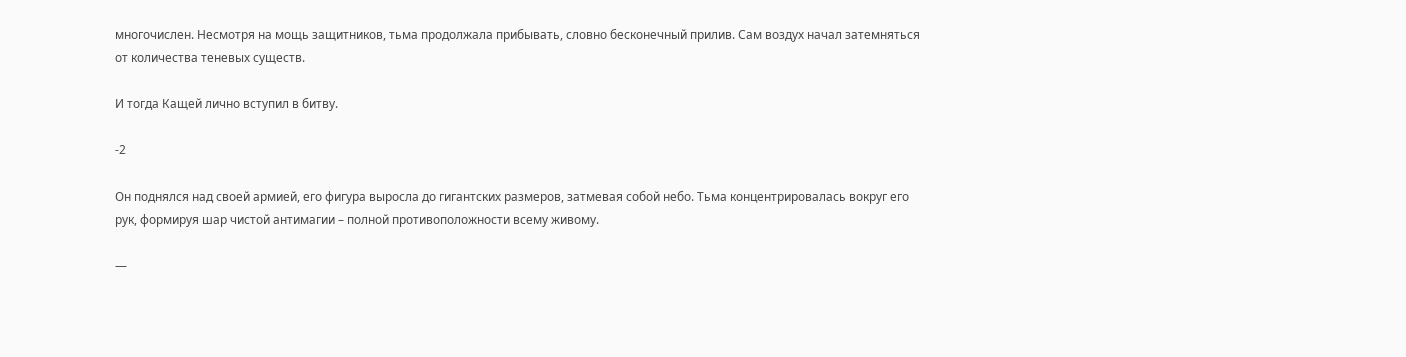многочислен. Несмотря на мощь защитников, тьма продолжала прибывать, словно бесконечный прилив. Сам воздух начал затемняться от количества теневых существ.

И тогда Кащей лично вступил в битву.

-2

Он поднялся над своей армией, его фигура выросла до гигантских размеров, затмевая собой небо. Тьма концентрировалась вокруг его рук, формируя шар чистой антимагии – полной противоположности всему живому.

—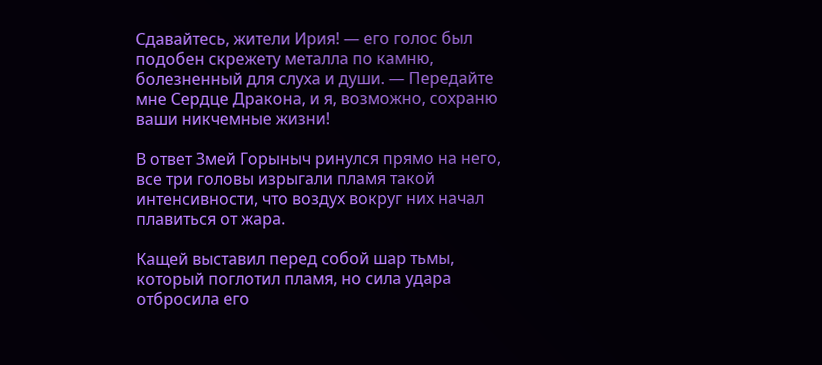Сдавайтесь, жители Ирия! — его голос был подобен скрежету металла по камню, болезненный для слуха и души. — Передайте мне Сердце Дракона, и я, возможно, сохраню ваши никчемные жизни!

В ответ Змей Горыныч ринулся прямо на него, все три головы изрыгали пламя такой интенсивности, что воздух вокруг них начал плавиться от жара.

Кащей выставил перед собой шар тьмы, который поглотил пламя, но сила удара отбросила его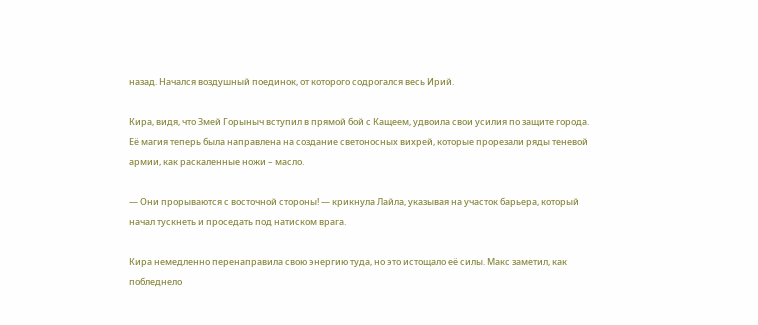назад. Начался воздушный поединок, от которого содрогался весь Ирий.

Кира, видя, что Змей Горыныч вступил в прямой бой с Кащеем, удвоила свои усилия по защите города. Её магия теперь была направлена на создание светоносных вихрей, которые прорезали ряды теневой армии, как раскаленные ножи – масло.

— Они прорываются с восточной стороны! — крикнула Лайла, указывая на участок барьера, который начал тускнеть и проседать под натиском врага.

Кира немедленно перенаправила свою энергию туда, но это истощало её силы. Макс заметил, как побледнело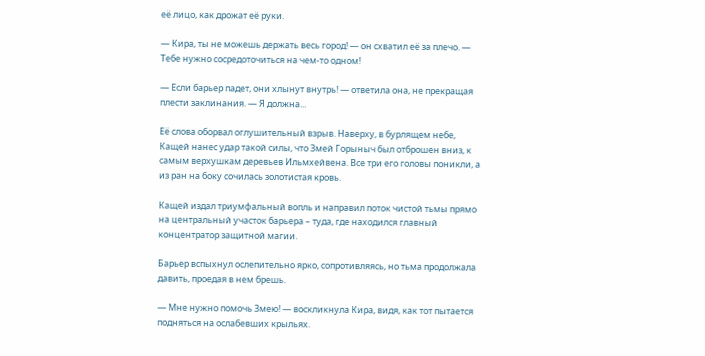её лицо, как дрожат её руки.

— Кира, ты не можешь держать весь город! — он схватил её за плечо. — Тебе нужно сосредоточиться на чем-то одном!

— Если барьер падет, они хлынут внутрь! — ответила она, не прекращая плести заклинания. — Я должна...

Её слова оборвал оглушительный взрыв. Наверху, в бурлящем небе, Кащей нанес удар такой силы, что Змей Горыныч был отброшен вниз, к самым верхушкам деревьев Ильмхейвена. Все три его головы поникли, а из ран на боку сочилась золотистая кровь.

Кащей издал триумфальный вопль и направил поток чистой тьмы прямо на центральный участок барьера – туда, где находился главный концентратор защитной магии.

Барьер вспыхнул ослепительно ярко, сопротивляясь, но тьма продолжала давить, проедая в нем брешь.

— Мне нужно помочь Змею! — воскликнула Кира, видя, как тот пытается подняться на ослабевших крыльях.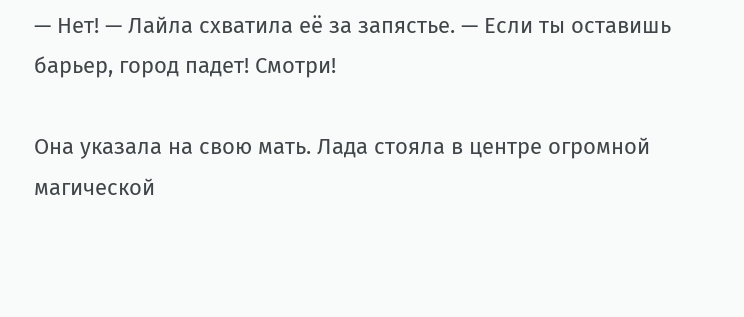— Нет! — Лайла схватила её за запястье. — Если ты оставишь барьер, город падет! Смотри!

Она указала на свою мать. Лада стояла в центре огромной магической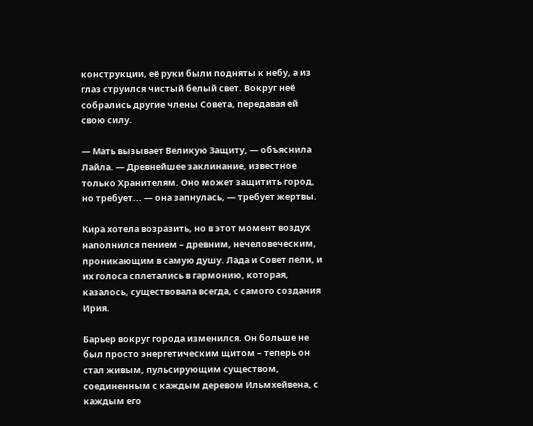конструкции, её руки были подняты к небу, а из глаз струился чистый белый свет. Вокруг неё собрались другие члены Совета, передавая ей свою силу.

— Мать вызывает Великую Защиту, — объяснила Лайла. — Древнейшее заклинание, известное только Хранителям. Оно может защитить город, но требует... — она запнулась, — требует жертвы.

Кира хотела возразить, но в этот момент воздух наполнился пением – древним, нечеловеческим, проникающим в самую душу. Лада и Совет пели, и их голоса сплетались в гармонию, которая, казалось, существовала всегда, с самого создания Ирия.

Барьер вокруг города изменился. Он больше не был просто энергетическим щитом – теперь он стал живым, пульсирующим существом, соединенным с каждым деревом Ильмхейвена, с каждым его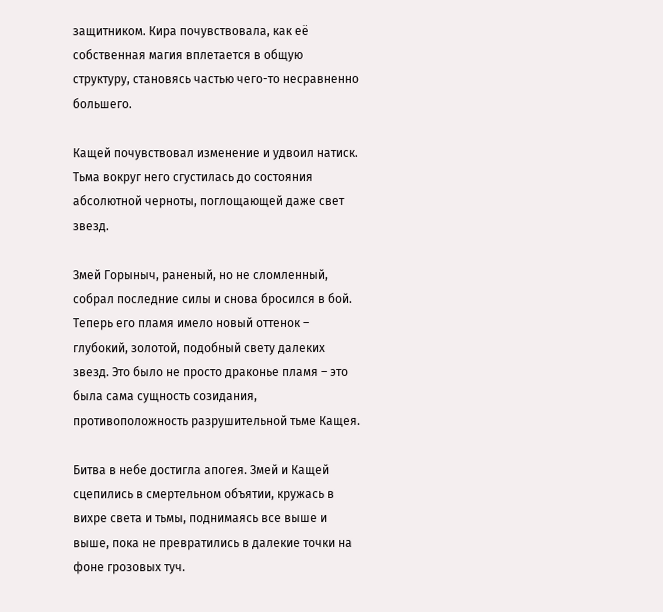защитником. Кира почувствовала, как её собственная магия вплетается в общую структуру, становясь частью чего-то несравненно большего.

Кащей почувствовал изменение и удвоил натиск. Тьма вокруг него сгустилась до состояния абсолютной черноты, поглощающей даже свет звезд.

Змей Горыныч, раненый, но не сломленный, собрал последние силы и снова бросился в бой. Теперь его пламя имело новый оттенок – глубокий, золотой, подобный свету далеких звезд. Это было не просто драконье пламя – это была сама сущность созидания, противоположность разрушительной тьме Кащея.

Битва в небе достигла апогея. Змей и Кащей сцепились в смертельном объятии, кружась в вихре света и тьмы, поднимаясь все выше и выше, пока не превратились в далекие точки на фоне грозовых туч.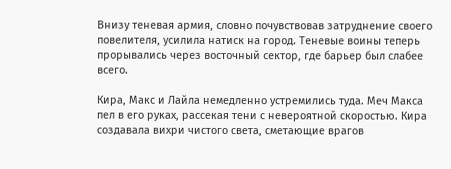Внизу теневая армия, словно почувствовав затруднение своего повелителя, усилила натиск на город. Теневые воины теперь прорывались через восточный сектор, где барьер был слабее всего.

Кира, Макс и Лайла немедленно устремились туда. Меч Макса пел в его руках, рассекая тени с невероятной скоростью. Кира создавала вихри чистого света, сметающие врагов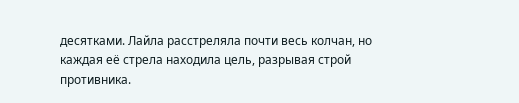десятками. Лайла расстреляла почти весь колчан, но каждая её стрела находила цель, разрывая строй противника.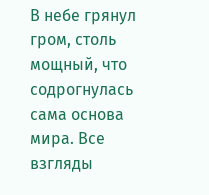В небе грянул гром, столь мощный, что содрогнулась сама основа мира. Все взгляды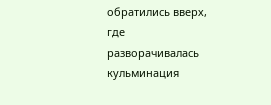обратились вверх, где разворачивалась кульминация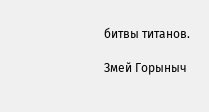битвы титанов.

Змей Горыныч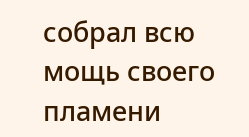собрал всю мощь своего пламени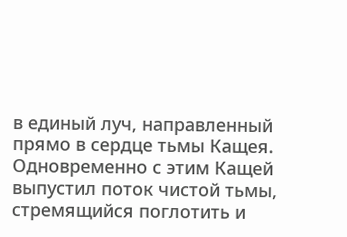в единый луч, направленный прямо в сердце тьмы Кащея. Одновременно с этим Кащей выпустил поток чистой тьмы, стремящийся поглотить и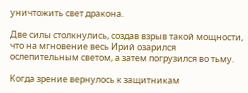уничтожить свет дракона.

Две силы столкнулись, создав взрыв такой мощности, что на мгновение весь Ирий озарился ослепительным светом, а затем погрузился во тьму.

Когда зрение вернулось к защитникам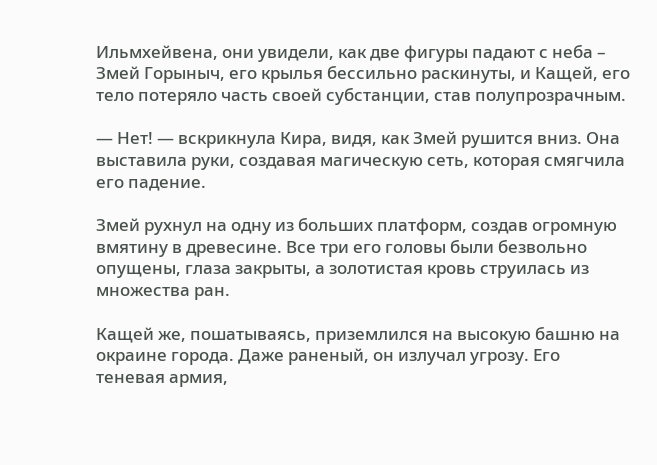Ильмхейвена, они увидели, как две фигуры падают с неба – Змей Горыныч, его крылья бессильно раскинуты, и Кащей, его тело потеряло часть своей субстанции, став полупрозрачным.

— Нет! — вскрикнула Кира, видя, как Змей рушится вниз. Она выставила руки, создавая магическую сеть, которая смягчила его падение.

Змей рухнул на одну из больших платформ, создав огромную вмятину в древесине. Все три его головы были безвольно опущены, глаза закрыты, а золотистая кровь струилась из множества ран.

Кащей же, пошатываясь, приземлился на высокую башню на окраине города. Даже раненый, он излучал угрозу. Его теневая армия,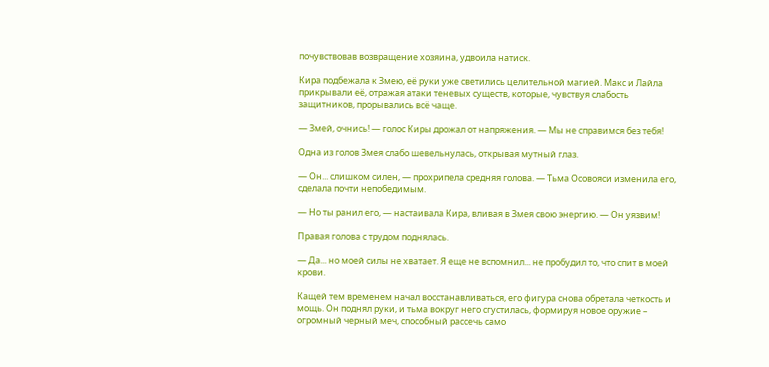почувствовав возвращение хозяина, удвоила натиск.

Кира подбежала к Змею, её руки уже светились целительной магией. Макс и Лайла прикрывали её, отражая атаки теневых существ, которые, чувствуя слабость защитников, прорывались всё чаще.

— Змей, очнись! — голос Киры дрожал от напряжения. — Мы не справимся без тебя!

Одна из голов Змея слабо шевельнулась, открывая мутный глаз.

— Он... слишком силен, — прохрипела средняя голова. — Тьма Осовояси изменила его, сделала почти непобедимым.

— Но ты ранил его, — настаивала Кира, вливая в Змея свою энергию. — Он уязвим!

Правая голова с трудом поднялась.

— Да... но моей силы не хватает. Я еще не вспомнил... не пробудил то, что спит в моей крови.

Кащей тем временем начал восстанавливаться, его фигура снова обретала четкость и мощь. Он поднял руки, и тьма вокруг него сгустилась, формируя новое оружие – огромный черный меч, способный рассечь само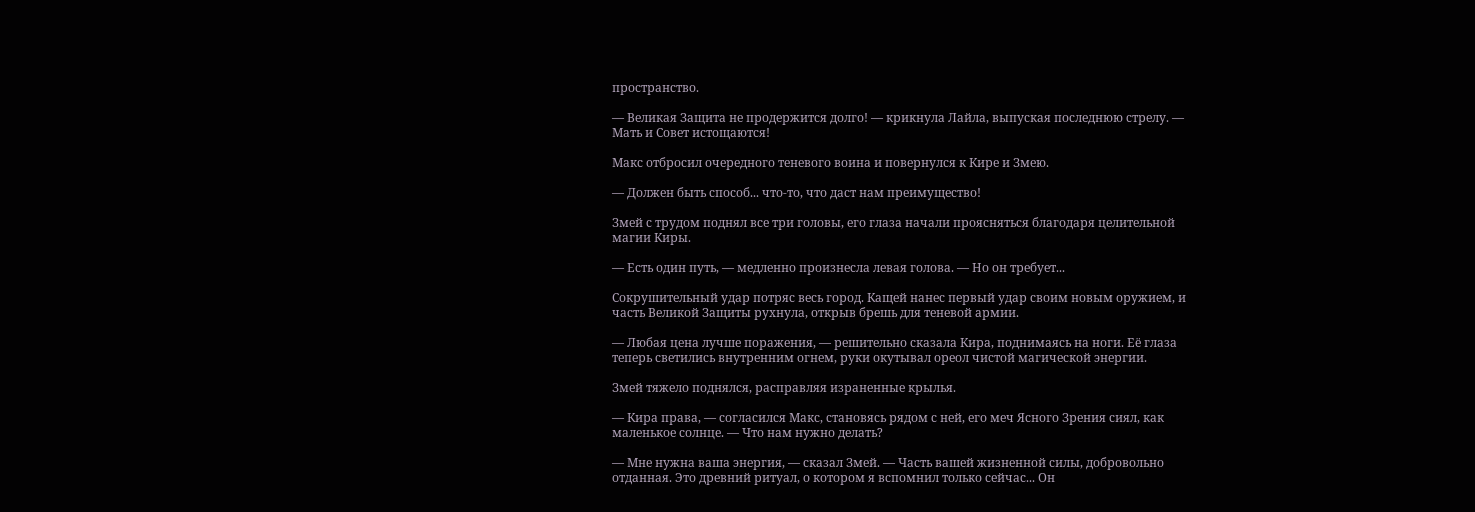пространство.

— Великая Защита не продержится долго! — крикнула Лайла, выпуская последнюю стрелу. — Мать и Совет истощаются!

Макс отбросил очередного теневого воина и повернулся к Кире и Змею.

— Должен быть способ... что-то, что даст нам преимущество!

Змей с трудом поднял все три головы, его глаза начали проясняться благодаря целительной магии Киры.

— Есть один путь, — медленно произнесла левая голова. — Но он требует...

Сокрушительный удар потряс весь город. Кащей нанес первый удар своим новым оружием, и часть Великой Защиты рухнула, открыв брешь для теневой армии.

— Любая цена лучше поражения, — решительно сказала Кира, поднимаясь на ноги. Её глаза теперь светились внутренним огнем, руки окутывал ореол чистой магической энергии.

Змей тяжело поднялся, расправляя израненные крылья.

— Кира права, — согласился Макс, становясь рядом с ней, его меч Ясного Зрения сиял, как маленькое солнце. — Что нам нужно делать?

— Мне нужна ваша энергия, — сказал Змей. — Часть вашей жизненной силы, добровольно отданная. Это древний ритуал, о котором я вспомнил только сейчас... Он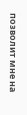позволит мне на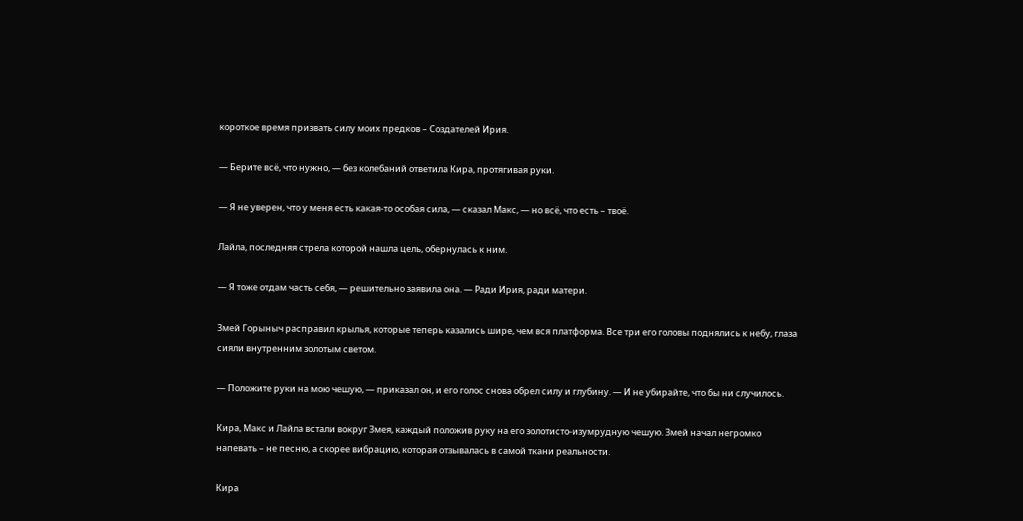короткое время призвать силу моих предков – Создателей Ирия.

— Берите всё, что нужно, — без колебаний ответила Кира, протягивая руки.

— Я не уверен, что у меня есть какая-то особая сила, — сказал Макс, — но всё, что есть – твоё.

Лайла, последняя стрела которой нашла цель, обернулась к ним.

— Я тоже отдам часть себя, — решительно заявила она. — Ради Ирия, ради матери.

Змей Горыныч расправил крылья, которые теперь казались шире, чем вся платформа. Все три его головы поднялись к небу, глаза сияли внутренним золотым светом.

— Положите руки на мою чешую, — приказал он, и его голос снова обрел силу и глубину. — И не убирайте, что бы ни случилось.

Кира, Макс и Лайла встали вокруг Змея, каждый положив руку на его золотисто-изумрудную чешую. Змей начал негромко напевать – не песню, а скорее вибрацию, которая отзывалась в самой ткани реальности.

Кира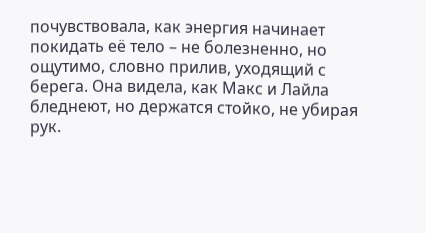почувствовала, как энергия начинает покидать её тело – не болезненно, но ощутимо, словно прилив, уходящий с берега. Она видела, как Макс и Лайла бледнеют, но держатся стойко, не убирая рук.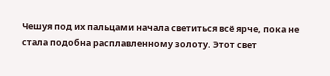Чешуя под их пальцами начала светиться всё ярче, пока не стала подобна расплавленному золоту. Этот свет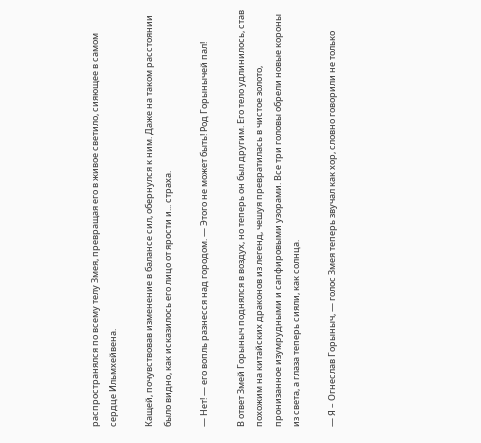распространялся по всему телу Змея, превращая его в живое светило, сияющее в самом сердце Ильмхейвена.

Кащей, почувствовав изменение в балансе сил, обернулся к ним. Даже на таком расстоянии было видно, как исказилось его лицо от ярости и... страха.

— Нет! — его вопль разнесся над городом. — Этого не может быть! Род Горынычей пал!

В ответ Змей Горыныч поднялся в воздух, но теперь он был другим. Его тело удлинилось, став похожим на китайских драконов из легенд, чешуя превратилась в чистое золото, пронизанное изумрудными и сапфировыми узорами. Все три головы обрели новые короны из света, а глаза теперь сияли, как солнца.

— Я – Огнеслав Горыныч, — голос Змея теперь звучал как хор, словно говорили не только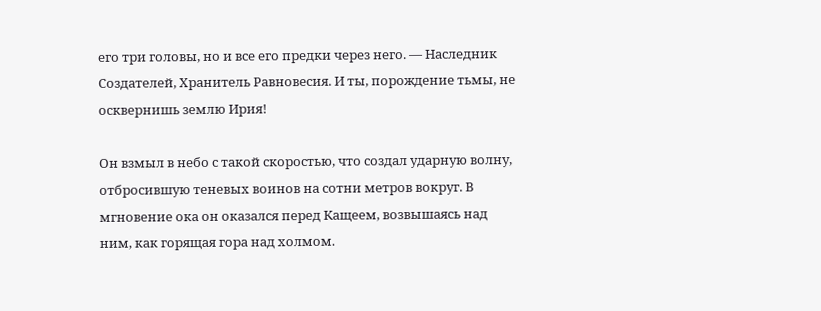его три головы, но и все его предки через него. — Наследник Создателей, Хранитель Равновесия. И ты, порождение тьмы, не осквернишь землю Ирия!

Он взмыл в небо с такой скоростью, что создал ударную волну, отбросившую теневых воинов на сотни метров вокруг. В мгновение ока он оказался перед Кащеем, возвышаясь над ним, как горящая гора над холмом.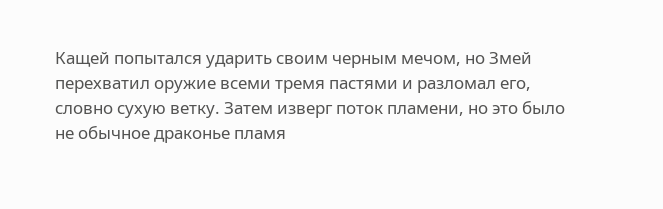Кащей попытался ударить своим черным мечом, но Змей перехватил оружие всеми тремя пастями и разломал его, словно сухую ветку. Затем изверг поток пламени, но это было не обычное драконье пламя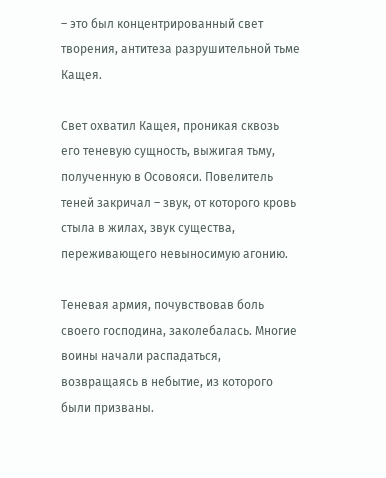– это был концентрированный свет творения, антитеза разрушительной тьме Кащея.

Свет охватил Кащея, проникая сквозь его теневую сущность, выжигая тьму, полученную в Осовояси. Повелитель теней закричал – звук, от которого кровь стыла в жилах, звук существа, переживающего невыносимую агонию.

Теневая армия, почувствовав боль своего господина, заколебалась. Многие воины начали распадаться, возвращаясь в небытие, из которого были призваны.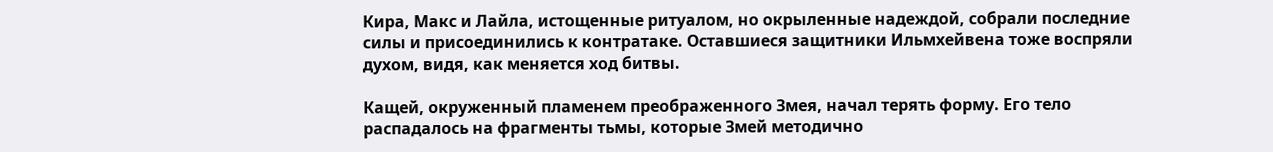Кира, Макс и Лайла, истощенные ритуалом, но окрыленные надеждой, собрали последние силы и присоединились к контратаке. Оставшиеся защитники Ильмхейвена тоже воспряли духом, видя, как меняется ход битвы.

Кащей, окруженный пламенем преображенного Змея, начал терять форму. Его тело распадалось на фрагменты тьмы, которые Змей методично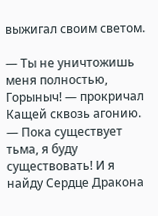выжигал своим светом.

— Ты не уничтожишь меня полностью, Горыныч! — прокричал Кащей сквозь агонию. — Пока существует тьма, я буду существовать! И я найду Сердце Дракона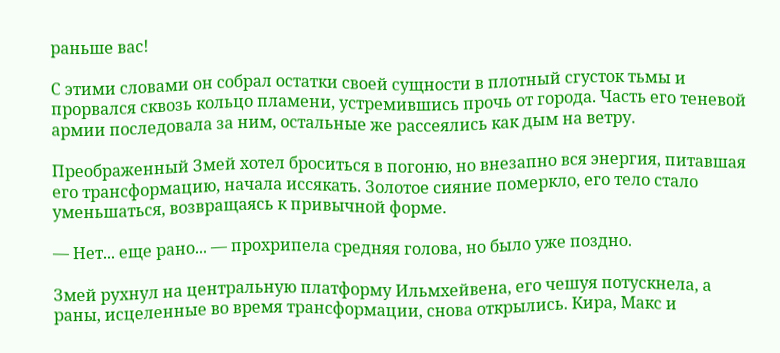раньше вас!

С этими словами он собрал остатки своей сущности в плотный сгусток тьмы и прорвался сквозь кольцо пламени, устремившись прочь от города. Часть его теневой армии последовала за ним, остальные же рассеялись как дым на ветру.

Преображенный Змей хотел броситься в погоню, но внезапно вся энергия, питавшая его трансформацию, начала иссякать. Золотое сияние померкло, его тело стало уменьшаться, возвращаясь к привычной форме.

— Нет... еще рано... — прохрипела средняя голова, но было уже поздно.

Змей рухнул на центральную платформу Ильмхейвена, его чешуя потускнела, а раны, исцеленные во время трансформации, снова открылись. Кира, Макс и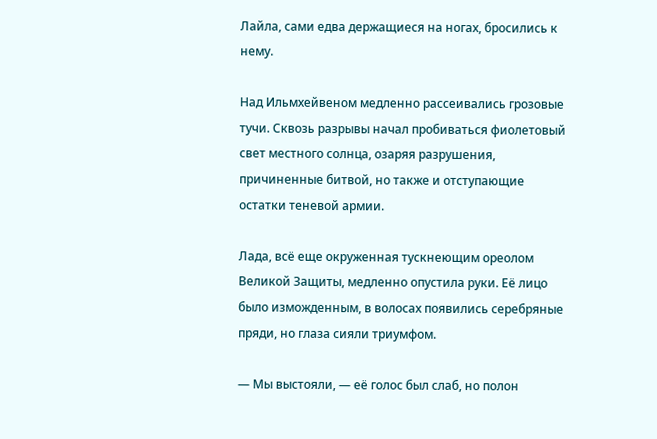Лайла, сами едва держащиеся на ногах, бросились к нему.

Над Ильмхейвеном медленно рассеивались грозовые тучи. Сквозь разрывы начал пробиваться фиолетовый свет местного солнца, озаряя разрушения, причиненные битвой, но также и отступающие остатки теневой армии.

Лада, всё еще окруженная тускнеющим ореолом Великой Защиты, медленно опустила руки. Её лицо было изможденным, в волосах появились серебряные пряди, но глаза сияли триумфом.

— Мы выстояли, — её голос был слаб, но полон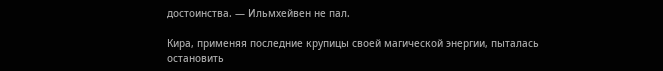достоинства. — Ильмхейвен не пал.

Кира, применяя последние крупицы своей магической энергии, пыталась остановить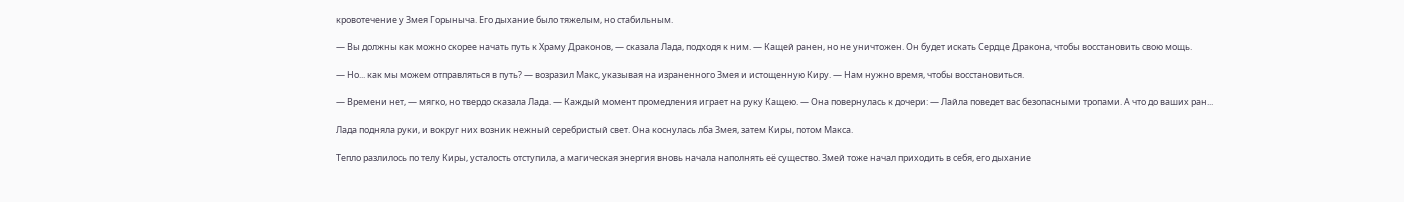кровотечение у Змея Горыныча. Его дыхание было тяжелым, но стабильным.

— Вы должны как можно скорее начать путь к Храму Драконов, — сказала Лада, подходя к ним. — Кащей ранен, но не уничтожен. Он будет искать Сердце Дракона, чтобы восстановить свою мощь.

— Но... как мы можем отправляться в путь? — возразил Макс, указывая на израненного Змея и истощенную Киру. — Нам нужно время, чтобы восстановиться.

— Времени нет, — мягко, но твердо сказала Лада. — Каждый момент промедления играет на руку Кащею. — Она повернулась к дочери: — Лайла поведет вас безопасными тропами. А что до ваших ран...

Лада подняла руки, и вокруг них возник нежный серебристый свет. Она коснулась лба Змея, затем Киры, потом Макса.

Тепло разлилось по телу Киры, усталость отступила, а магическая энергия вновь начала наполнять её существо. Змей тоже начал приходить в себя, его дыхание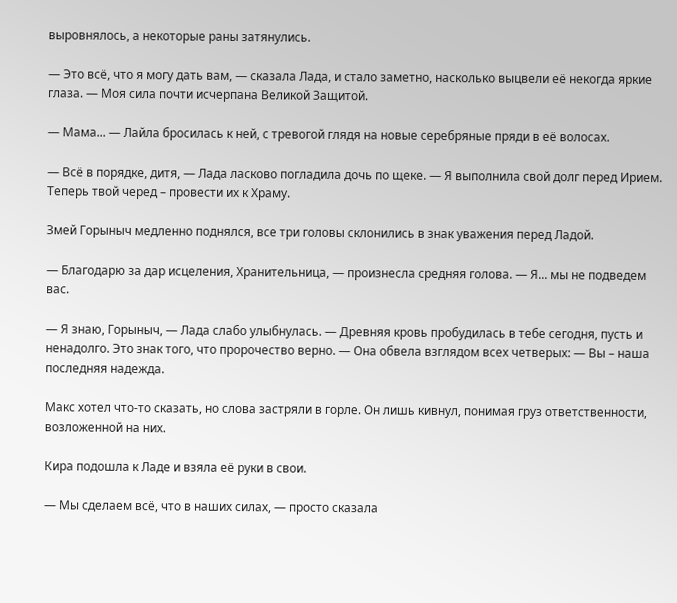выровнялось, а некоторые раны затянулись.

— Это всё, что я могу дать вам, — сказала Лада, и стало заметно, насколько выцвели её некогда яркие глаза. — Моя сила почти исчерпана Великой Защитой.

— Мама... — Лайла бросилась к ней, с тревогой глядя на новые серебряные пряди в её волосах.

— Всё в порядке, дитя, — Лада ласково погладила дочь по щеке. — Я выполнила свой долг перед Ирием. Теперь твой черед – провести их к Храму.

Змей Горыныч медленно поднялся, все три головы склонились в знак уважения перед Ладой.

— Благодарю за дар исцеления, Хранительница, — произнесла средняя голова. — Я... мы не подведем вас.

— Я знаю, Горыныч, — Лада слабо улыбнулась. — Древняя кровь пробудилась в тебе сегодня, пусть и ненадолго. Это знак того, что пророчество верно. — Она обвела взглядом всех четверых: — Вы – наша последняя надежда.

Макс хотел что-то сказать, но слова застряли в горле. Он лишь кивнул, понимая груз ответственности, возложенной на них.

Кира подошла к Ладе и взяла её руки в свои.

— Мы сделаем всё, что в наших силах, — просто сказала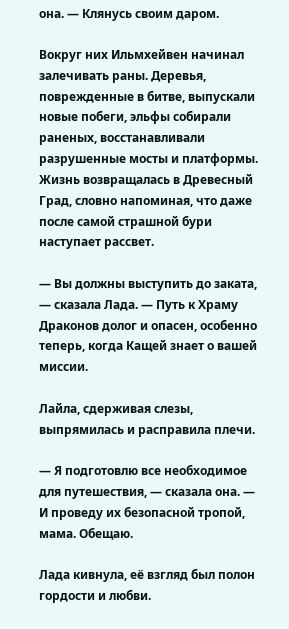она. — Клянусь своим даром.

Вокруг них Ильмхейвен начинал залечивать раны. Деревья, поврежденные в битве, выпускали новые побеги, эльфы собирали раненых, восстанавливали разрушенные мосты и платформы. Жизнь возвращалась в Древесный Град, словно напоминая, что даже после самой страшной бури наступает рассвет.

— Вы должны выступить до заката, — сказала Лада. — Путь к Храму Драконов долог и опасен, особенно теперь, когда Кащей знает о вашей миссии.

Лайла, сдерживая слезы, выпрямилась и расправила плечи.

— Я подготовлю все необходимое для путешествия, — сказала она. — И проведу их безопасной тропой, мама. Обещаю.

Лада кивнула, её взгляд был полон гордости и любви.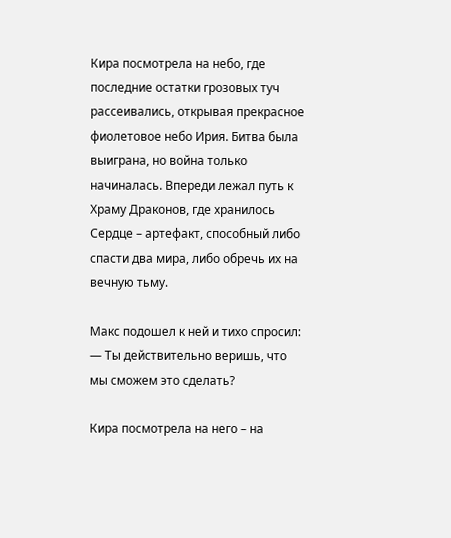Кира посмотрела на небо, где последние остатки грозовых туч рассеивались, открывая прекрасное фиолетовое небо Ирия. Битва была выиграна, но война только начиналась. Впереди лежал путь к Храму Драконов, где хранилось Сердце – артефакт, способный либо спасти два мира, либо обречь их на вечную тьму.

Макс подошел к ней и тихо спросил: — Ты действительно веришь, что мы сможем это сделать?

Кира посмотрела на него – на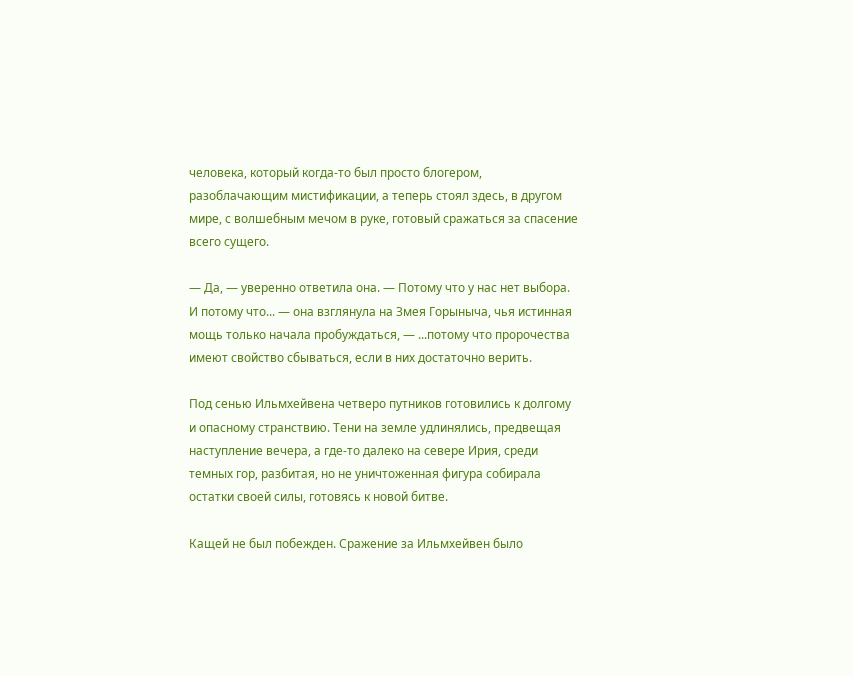человека, который когда-то был просто блогером, разоблачающим мистификации, а теперь стоял здесь, в другом мире, с волшебным мечом в руке, готовый сражаться за спасение всего сущего.

— Да, — уверенно ответила она. — Потому что у нас нет выбора. И потому что... — она взглянула на Змея Горыныча, чья истинная мощь только начала пробуждаться, — ...потому что пророчества имеют свойство сбываться, если в них достаточно верить.

Под сенью Ильмхейвена четверо путников готовились к долгому и опасному странствию. Тени на земле удлинялись, предвещая наступление вечера, а где-то далеко на севере Ирия, среди темных гор, разбитая, но не уничтоженная фигура собирала остатки своей силы, готовясь к новой битве.

Кащей не был побежден. Сражение за Ильмхейвен было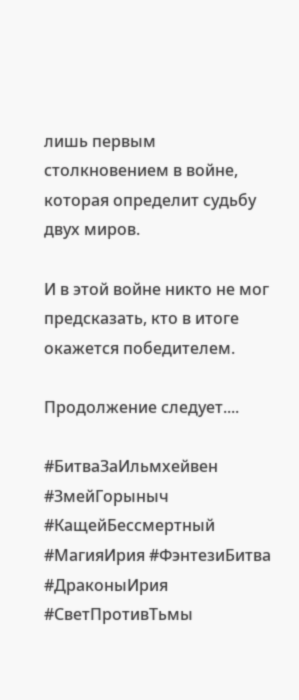лишь первым столкновением в войне, которая определит судьбу двух миров.

И в этой войне никто не мог предсказать, кто в итоге окажется победителем.

Продолжение следует....

#БитваЗаИльмхейвен #ЗмейГорыныч #КащейБессмертный #МагияИрия #ФэнтезиБитва #ДраконыИрия #СветПротивТьмы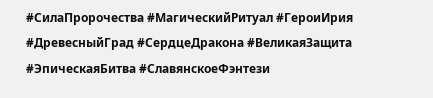#СилаПророчества #МагическийРитуал #ГероиИрия #ДревесныйГрад #СердцеДракона #ВеликаяЗащита #ЭпическаяБитва #СлавянскоеФэнтези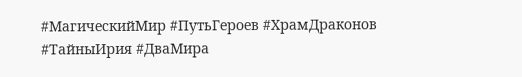#МагическийМир #ПутьГероев #ХрамДраконов #ТайныИрия #ДваМира